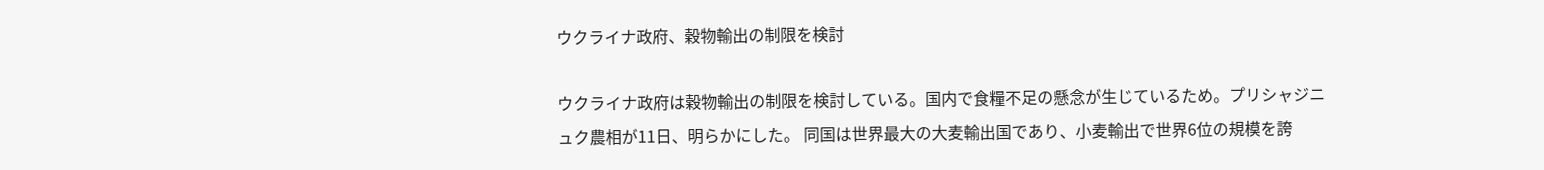ウクライナ政府、穀物輸出の制限を検討

ウクライナ政府は穀物輸出の制限を検討している。国内で食糧不足の懸念が生じているため。プリシャジニュク農相が11日、明らかにした。 同国は世界最大の大麦輸出国であり、小麦輸出で世界6位の規模を誇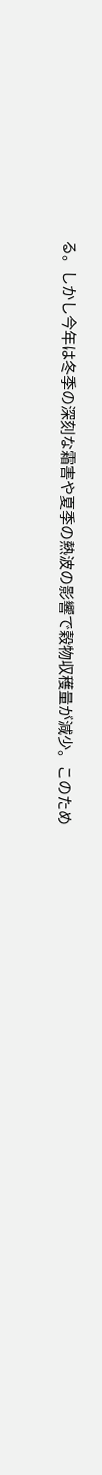る。しかし今年は冬季の深刻な霜害や夏季の熱波の影響で穀物収穫量が減少。このため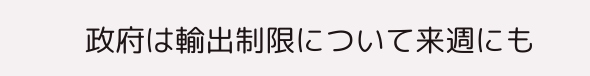政府は輸出制限について来週にも